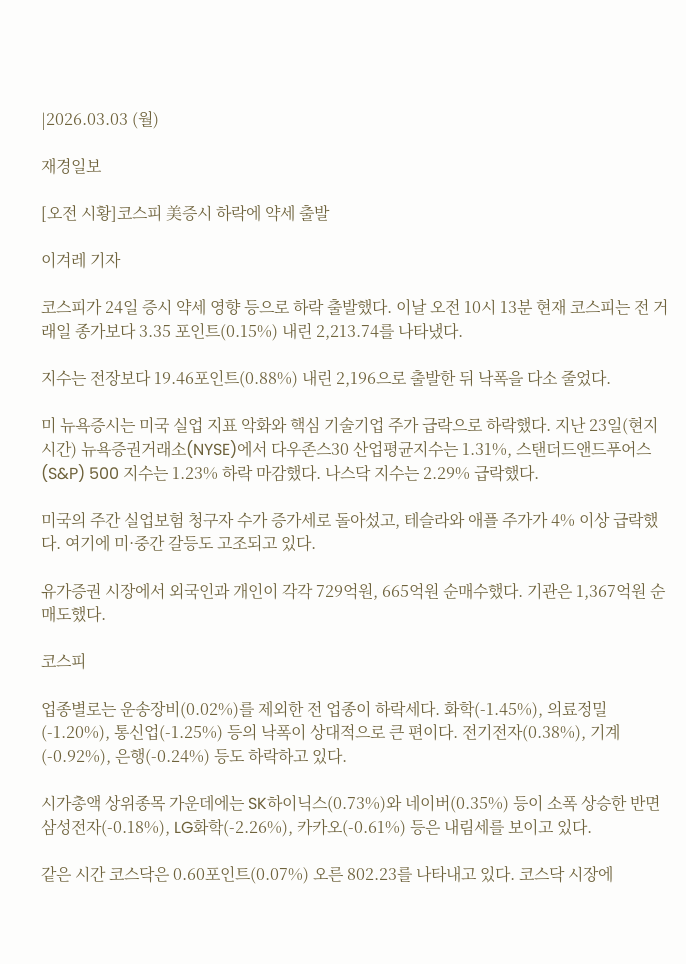|2026.03.03 (월)

재경일보

[오전 시황]코스피 美증시 하락에 약세 출발

이겨레 기자

코스피가 24일 증시 약세 영향 등으로 하락 출발했다. 이날 오전 10시 13분 현재 코스피는 전 거래일 종가보다 3.35 포인트(0.15%) 내린 2,213.74를 나타냈다.

지수는 전장보다 19.46포인트(0.88%) 내린 2,196으로 출발한 뒤 낙폭을 다소 줄었다.

미 뉴욕증시는 미국 실업 지표 악화와 핵심 기술기업 주가 급락으로 하락했다. 지난 23일(현지시간) 뉴욕증권거래소(NYSE)에서 다우존스30 산업평균지수는 1.31%, 스탠더드앤드푸어스(S&P) 500 지수는 1.23% 하락 마감했다. 나스닥 지수는 2.29% 급락했다.

미국의 주간 실업보험 청구자 수가 증가세로 돌아섰고, 테슬라와 애플 주가가 4% 이상 급락했다. 여기에 미·중간 갈등도 고조되고 있다.

유가증권 시장에서 외국인과 개인이 각각 729억원, 665억원 순매수했다. 기관은 1,367억원 순매도했다.

코스피

업종별로는 운송장비(0.02%)를 제외한 전 업종이 하락세다. 화학(-1.45%), 의료정밀(-1.20%), 통신업(-1.25%) 등의 낙폭이 상대적으로 큰 편이다. 전기전자(0.38%), 기계(-0.92%), 은행(-0.24%) 등도 하락하고 있다.

시가총액 상위종목 가운데에는 SK하이닉스(0.73%)와 네이버(0.35%) 등이 소폭 상승한 반면 삼성전자(-0.18%), LG화학(-2.26%), 카카오(-0.61%) 등은 내림세를 보이고 있다.

같은 시간 코스닥은 0.60포인트(0.07%) 오른 802.23를 나타내고 있다. 코스닥 시장에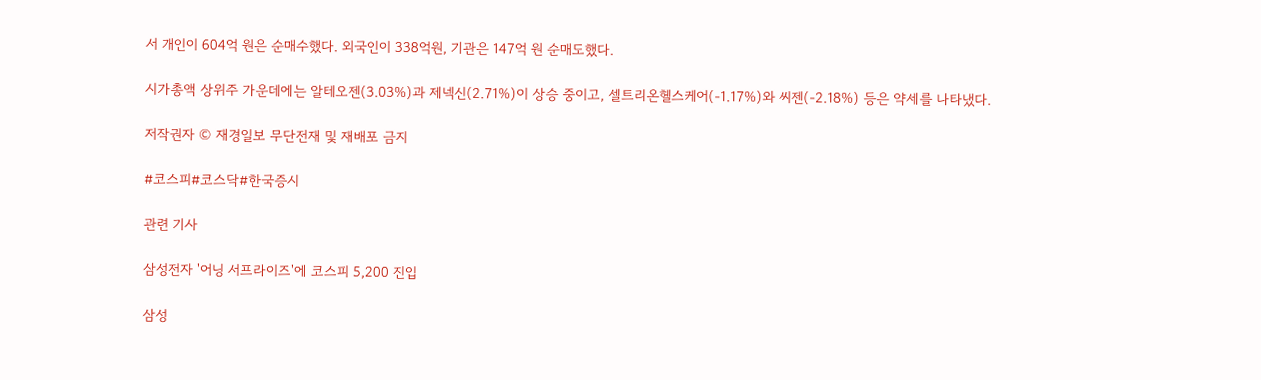서 개인이 604억 원은 순매수했다. 외국인이 338억원, 기관은 147억 원 순매도했다.

시가총액 상위주 가운데에는 알테오젠(3.03%)과 제넥신(2.71%)이 상승 중이고, 셀트리온헬스케어(-1.17%)와 씨젠(-2.18%) 등은 약세를 나타냈다.

저작권자 © 재경일보 무단전재 및 재배포 금지

#코스피#코스닥#한국증시

관련 기사

삼성전자 '어닝 서프라이즈'에 코스피 5,200 진입

삼성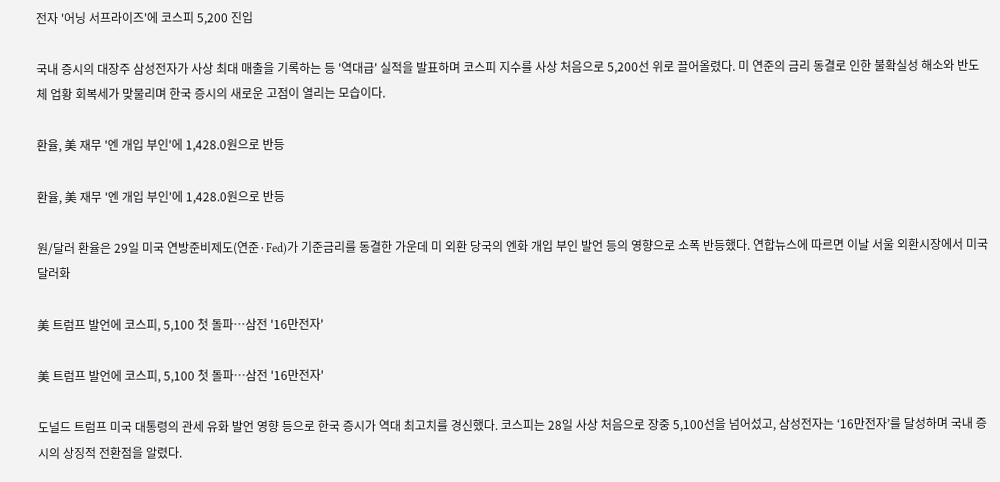전자 '어닝 서프라이즈'에 코스피 5,200 진입

국내 증시의 대장주 삼성전자가 사상 최대 매출을 기록하는 등 '역대급' 실적을 발표하며 코스피 지수를 사상 처음으로 5,200선 위로 끌어올렸다. 미 연준의 금리 동결로 인한 불확실성 해소와 반도체 업황 회복세가 맞물리며 한국 증시의 새로운 고점이 열리는 모습이다.

환율, 美 재무 '엔 개입 부인'에 1,428.0원으로 반등

환율, 美 재무 '엔 개입 부인'에 1,428.0원으로 반등

원/달러 환율은 29일 미국 연방준비제도(연준·Fed)가 기준금리를 동결한 가운데 미 외환 당국의 엔화 개입 부인 발언 등의 영향으로 소폭 반등했다. 연합뉴스에 따르면 이날 서울 외환시장에서 미국 달러화

美 트럼프 발언에 코스피, 5,100 첫 돌파…삼전 '16만전자'

美 트럼프 발언에 코스피, 5,100 첫 돌파…삼전 '16만전자'

도널드 트럼프 미국 대통령의 관세 유화 발언 영향 등으로 한국 증시가 역대 최고치를 경신했다. 코스피는 28일 사상 처음으로 장중 5,100선을 넘어섰고, 삼성전자는 ‘16만전자’를 달성하며 국내 증시의 상징적 전환점을 알렸다.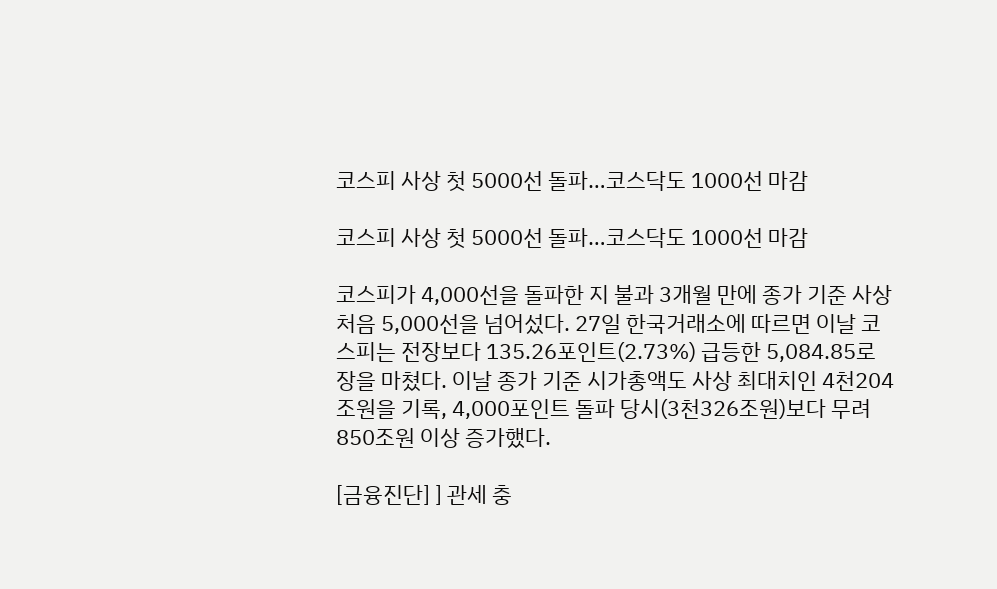코스피 사상 첫 5000선 돌파…코스닥도 1000선 마감

코스피 사상 첫 5000선 돌파…코스닥도 1000선 마감

코스피가 4,000선을 돌파한 지 불과 3개월 만에 종가 기준 사상 처음 5,000선을 넘어섰다. 27일 한국거래소에 따르면 이날 코스피는 전장보다 135.26포인트(2.73%) 급등한 5,084.85로 장을 마쳤다. 이날 종가 기준 시가총액도 사상 최대치인 4천204조원을 기록, 4,000포인트 돌파 당시(3천326조원)보다 무려 850조원 이상 증가했다.

[금융진단] ] 관세 충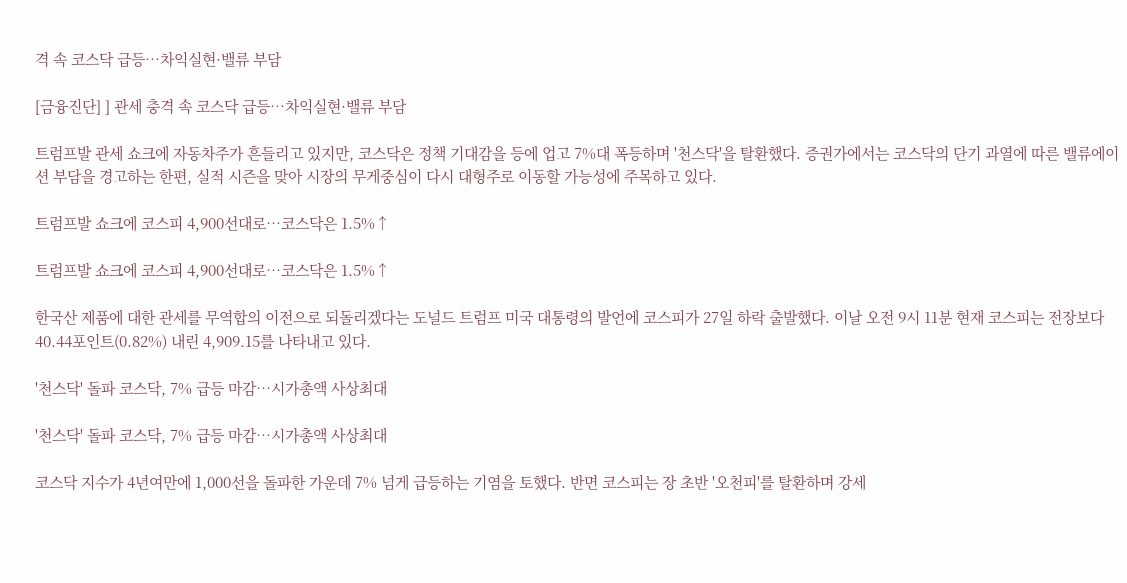격 속 코스닥 급등…차익실현·밸류 부담

[금융진단] ] 관세 충격 속 코스닥 급등…차익실현·밸류 부담

트럼프발 관세 쇼크에 자동차주가 흔들리고 있지만, 코스닥은 정책 기대감을 등에 업고 7%대 폭등하며 '천스닥'을 탈환했다. 증권가에서는 코스닥의 단기 과열에 따른 밸류에이션 부담을 경고하는 한편, 실적 시즌을 맞아 시장의 무게중심이 다시 대형주로 이동할 가능성에 주목하고 있다.

트럼프발 쇼크에 코스피 4,900선대로…코스닥은 1.5%↑

트럼프발 쇼크에 코스피 4,900선대로…코스닥은 1.5%↑

한국산 제품에 대한 관세를 무역합의 이전으로 되돌리겠다는 도널드 트럼프 미국 대통령의 발언에 코스피가 27일 하락 출발했다. 이날 오전 9시 11분 현재 코스피는 전장보다 40.44포인트(0.82%) 내린 4,909.15를 나타내고 있다.

'천스닥' 돌파 코스닥, 7% 급등 마감…시가총액 사상최대

'천스닥' 돌파 코스닥, 7% 급등 마감…시가총액 사상최대

코스닥 지수가 4년여만에 1,000선을 돌파한 가운데 7% 넘게 급등하는 기염을 토했다. 반면 코스피는 장 초반 '오천피'를 탈환하며 강세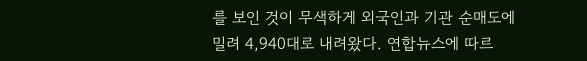를 보인 것이 무색하게 외국인과 기관 순매도에 밀려 4,940대로 내려왔다. 연합뉴스에 따르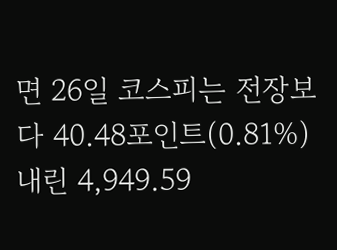면 26일 코스피는 전장보다 40.48포인트(0.81%) 내린 4,949.59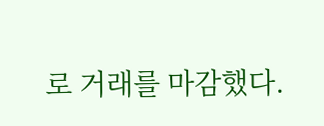로 거래를 마감했다.